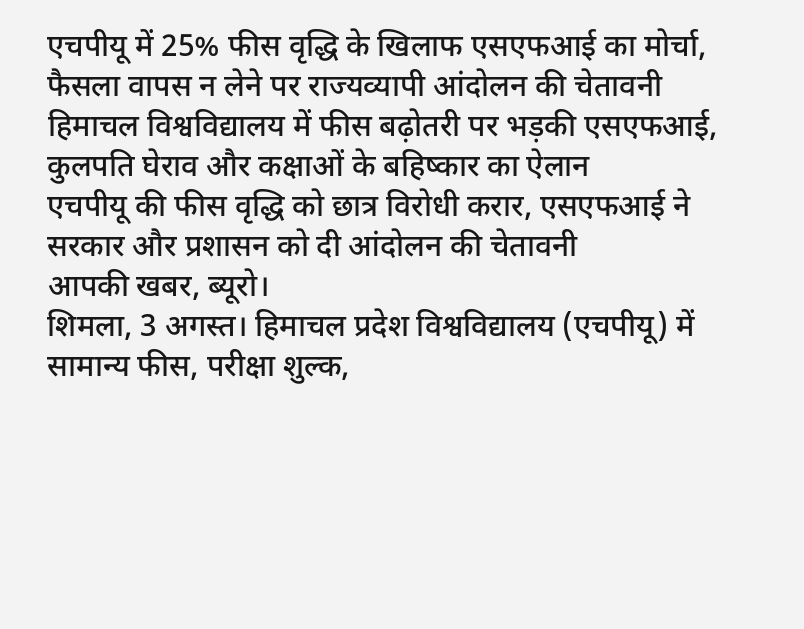एचपीयू में 25% फीस वृद्धि के खिलाफ एसएफआई का मोर्चा, फैसला वापस न लेने पर राज्यव्यापी आंदोलन की चेतावनी
हिमाचल विश्वविद्यालय में फीस बढ़ोतरी पर भड़की एसएफआई, कुलपति घेराव और कक्षाओं के बहिष्कार का ऐलान
एचपीयू की फीस वृद्धि को छात्र विरोधी करार, एसएफआई ने सरकार और प्रशासन को दी आंदोलन की चेतावनी
आपकी खबर, ब्यूरो।
शिमला, 3 अगस्त। हिमाचल प्रदेश विश्वविद्यालय (एचपीयू) में सामान्य फीस, परीक्षा शुल्क,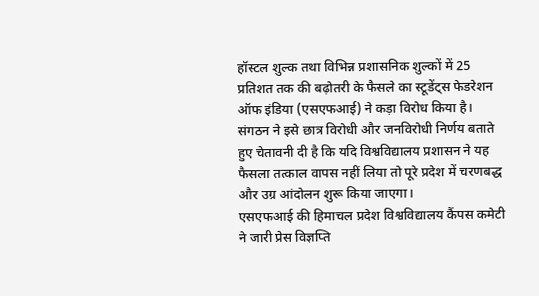हॉस्टल शुल्क तथा विभिन्न प्रशासनिक शुल्कों में 25 प्रतिशत तक की बढ़ोतरी के फैसले का स्टूडेंट्स फेडरेशन ऑफ इंडिया (एसएफआई) ने कड़ा विरोध किया है। संगठन ने इसे छात्र विरोधी और जनविरोधी निर्णय बताते हुए चेतावनी दी है कि यदि विश्वविद्यालय प्रशासन ने यह फैसला तत्काल वापस नहीं लिया तो पूरे प्रदेश में चरणबद्ध और उग्र आंदोलन शुरू किया जाएगा।
एसएफआई की हिमाचल प्रदेश विश्वविद्यालय कैंपस कमेटी ने जारी प्रेस विज्ञप्ति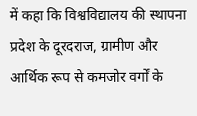में कहा कि विश्वविद्यालय की स्थापना प्रदेश के दूरदराज, ग्रामीण और आर्थिक रूप से कमजोर वर्गों के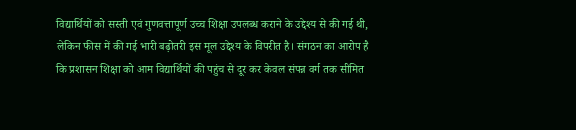विद्यार्थियों को सस्ती एवं गुणवत्तापूर्ण उच्च शिक्षा उपलब्ध कराने के उद्देश्य से की गई थी, लेकिन फीस में की गई भारी बढ़ोतरी इस मूल उद्देश्य के विपरीत है। संगठन का आरोप है कि प्रशासन शिक्षा को आम विद्यार्थियों की पहुंच से दूर कर केवल संपन्न वर्ग तक सीमित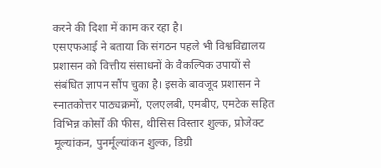करने की दिशा में काम कर रहा है।
एसएफआई ने बताया कि संगठन पहले भी विश्वविद्यालय प्रशासन को वित्तीय संसाधनों के वैकल्पिक उपायों से संबंधित ज्ञापन सौंप चुका है। इसके बावजूद प्रशासन ने स्नातकोत्तर पाठ्यक्रमों, एलएलबी, एमबीए, एमटेक सहित विभिन्न कोर्सों की फीस, थीसिस विस्तार शुल्क, प्रोजेक्ट मूल्यांकन, पुनर्मूल्यांकन शुल्क, डिग्री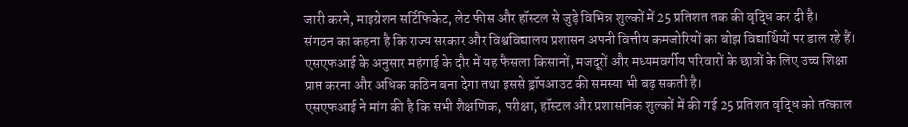जारी करने, माइग्रेशन सर्टिफिकेट, लेट फीस और हॉस्टल से जुड़े विभिन्न शुल्कों में 25 प्रतिशत तक की वृद्धि कर दी है।
संगठन का कहना है कि राज्य सरकार और विश्वविद्यालय प्रशासन अपनी वित्तीय कमजोरियों का बोझ विद्यार्थियों पर डाल रहे हैं। एसएफआई के अनुसार महंगाई के दौर में यह फैसला किसानों, मजदूरों और मध्यमवर्गीय परिवारों के छात्रों के लिए उच्च शिक्षा प्राप्त करना और अधिक कठिन बना देगा तथा इससे ड्रॉपआउट की समस्या भी बढ़ सकती है।
एसएफआई ने मांग की है कि सभी शैक्षणिक, परीक्षा, हॉस्टल और प्रशासनिक शुल्कों में की गई 25 प्रतिशत वृद्धि को तत्काल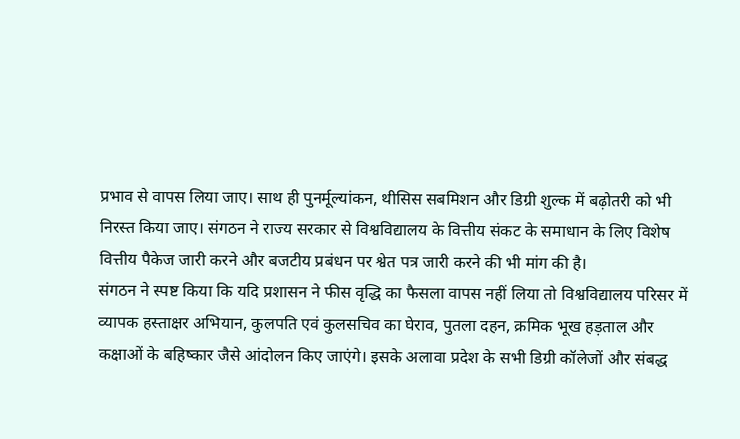प्रभाव से वापस लिया जाए। साथ ही पुनर्मूल्यांकन, थीसिस सबमिशन और डिग्री शुल्क में बढ़ोतरी को भी निरस्त किया जाए। संगठन ने राज्य सरकार से विश्वविद्यालय के वित्तीय संकट के समाधान के लिए विशेष वित्तीय पैकेज जारी करने और बजटीय प्रबंधन पर श्वेत पत्र जारी करने की भी मांग की है।
संगठन ने स्पष्ट किया कि यदि प्रशासन ने फीस वृद्धि का फैसला वापस नहीं लिया तो विश्वविद्यालय परिसर में व्यापक हस्ताक्षर अभियान, कुलपति एवं कुलसचिव का घेराव, पुतला दहन, क्रमिक भूख हड़ताल और कक्षाओं के बहिष्कार जैसे आंदोलन किए जाएंगे। इसके अलावा प्रदेश के सभी डिग्री कॉलेजों और संबद्ध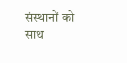संस्थानों को साथ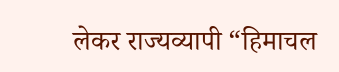लेकर राज्यव्यापी “हिमाचल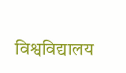विश्वविद्यालय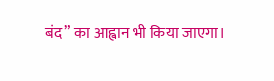बंद” का आह्वान भी किया जाएगा।